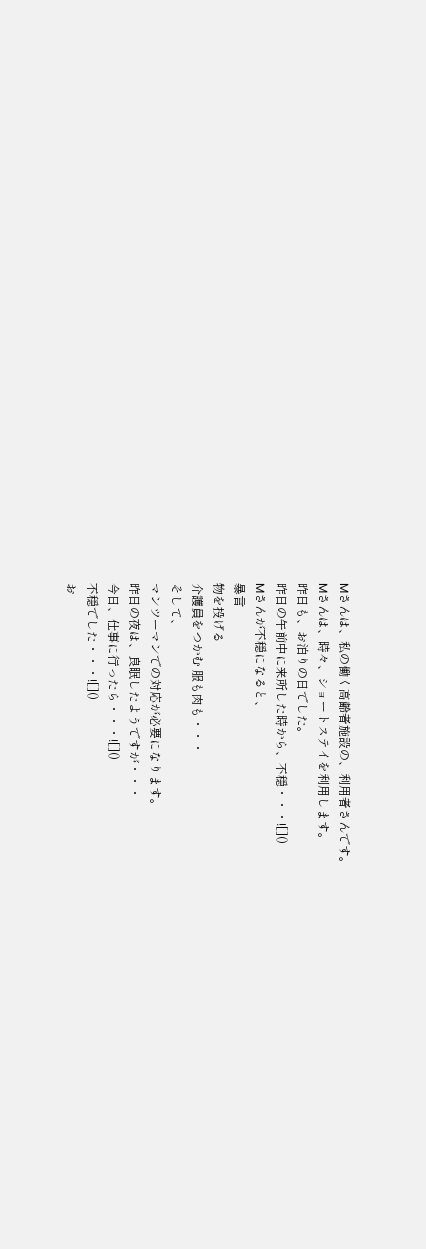Mさんは、私の働く高齢者施設の、利用者さんです。
Mさんは、時々、ショートステイを利用します。
昨日も、お泊りの日でした。
昨日の午前中に来所した時から、不穏・・・![]()
Mさんが不穏になると、
暴言
物を投げる
介護員をつかむ 服も肉も・・・
そして、
マンツーマンでの対応が必要になります。
昨日の夜は、良眠したようですが・・・
今日、仕事に行ったら・・・![]()
不穏でした・・・![]()
お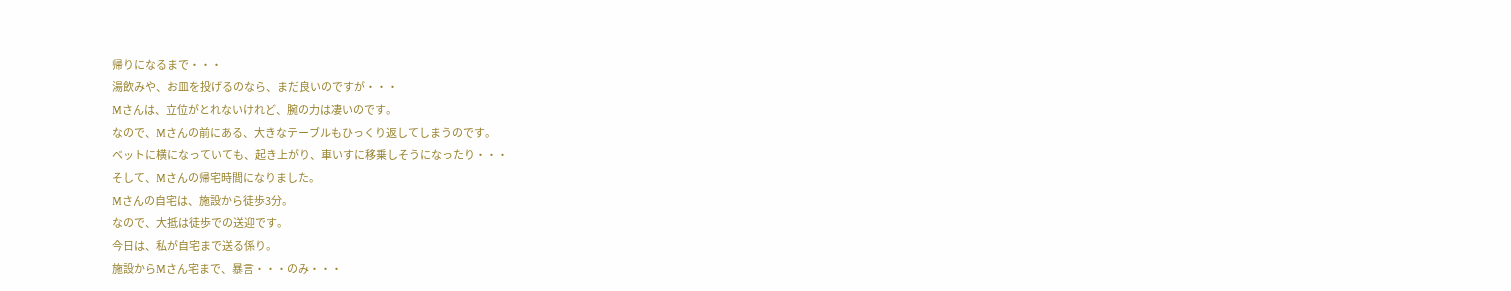帰りになるまで・・・
湯飲みや、お皿を投げるのなら、まだ良いのですが・・・
Mさんは、立位がとれないけれど、腕の力は凄いのです。
なので、Mさんの前にある、大きなテーブルもひっくり返してしまうのです。
ベットに横になっていても、起き上がり、車いすに移乗しそうになったり・・・
そして、Mさんの帰宅時間になりました。
Mさんの自宅は、施設から徒歩3分。
なので、大抵は徒歩での送迎です。
今日は、私が自宅まで送る係り。
施設からMさん宅まで、暴言・・・のみ・・・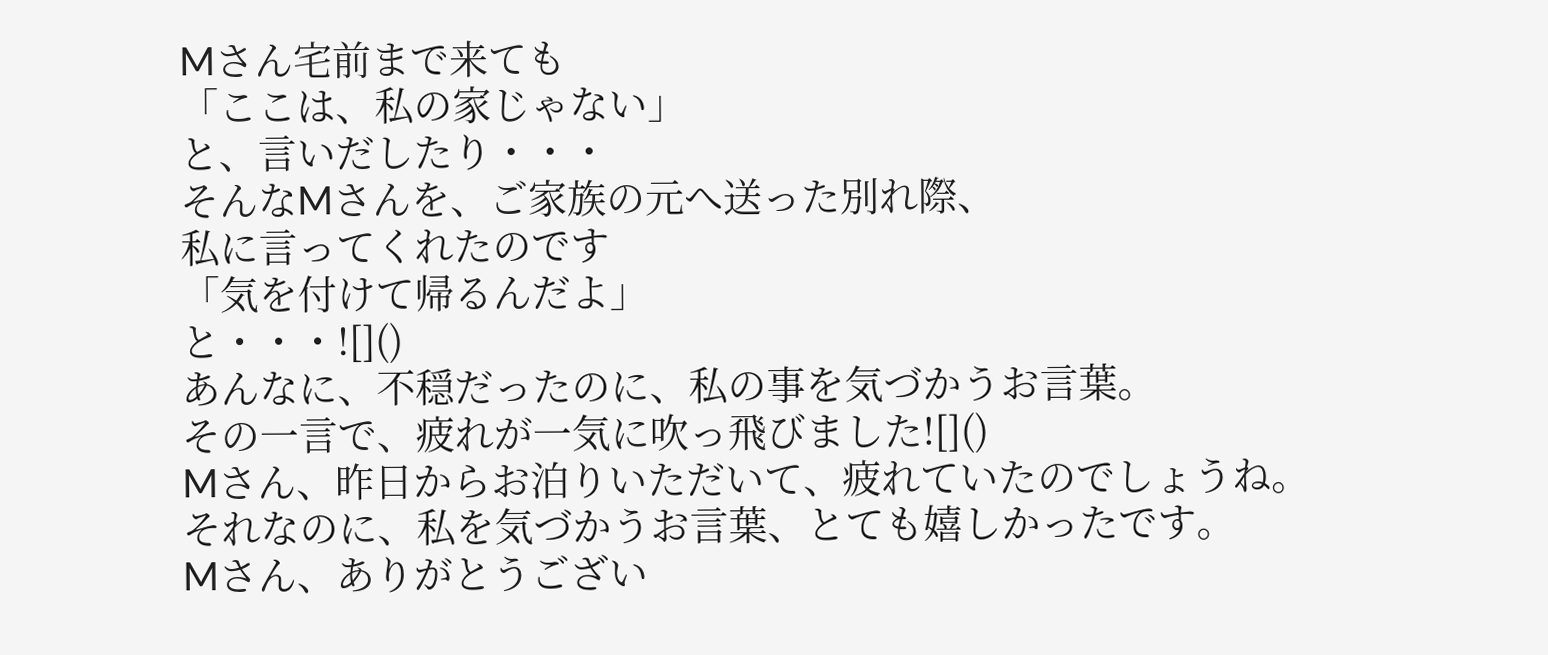Mさん宅前まで来ても
「ここは、私の家じゃない」
と、言いだしたり・・・
そんなMさんを、ご家族の元へ送った別れ際、
私に言ってくれたのです
「気を付けて帰るんだよ」
と・・・![]()
あんなに、不穏だったのに、私の事を気づかうお言葉。
その一言で、疲れが一気に吹っ飛びました![]()
Mさん、昨日からお泊りいただいて、疲れていたのでしょうね。
それなのに、私を気づかうお言葉、とても嬉しかったです。
Mさん、ありがとうござい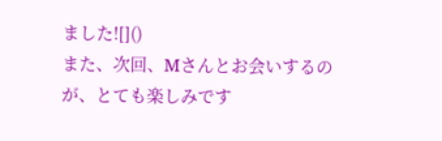ました![]()
また、次回、Mさんとお会いするのが、とても楽しみです